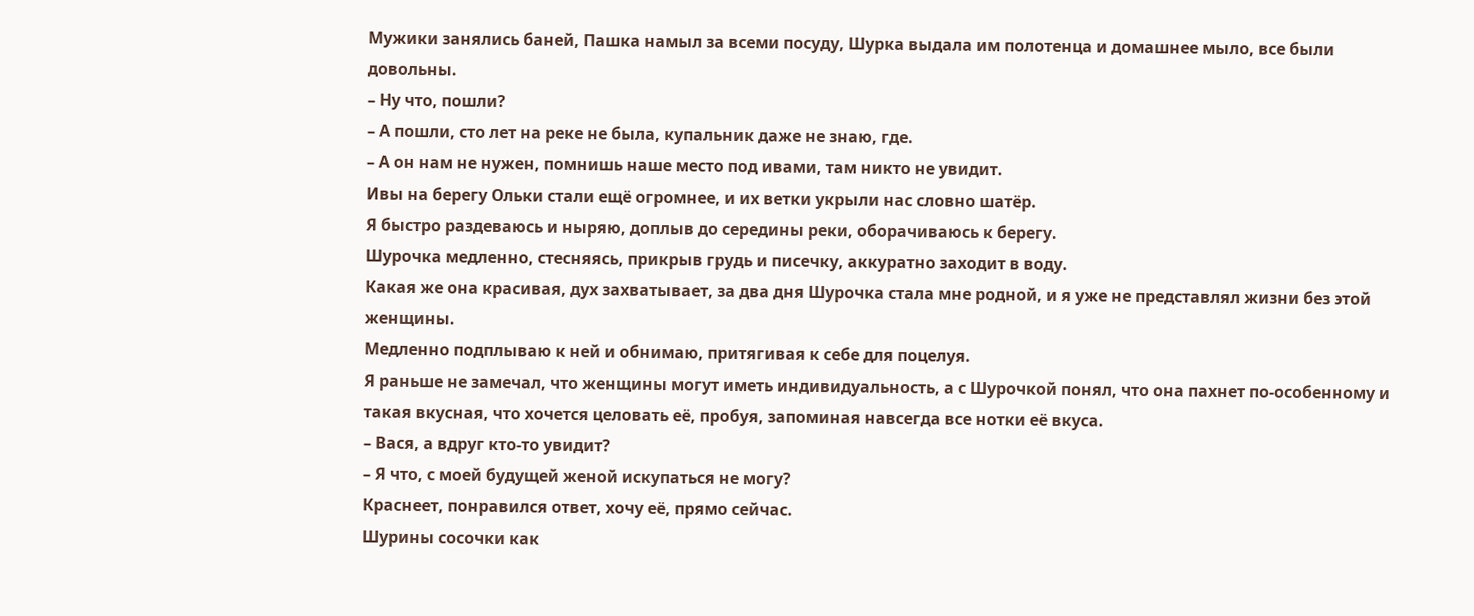Мужики занялись баней, Пашка намыл за всеми посуду, Шурка выдала им полотенца и домашнее мыло, все были довольны.
– Ну что, пошли?
– А пошли, сто лет на реке не была, купальник даже не знаю, где.
– А он нам не нужен, помнишь наше место под ивами, там никто не увидит.
Ивы на берегу Ольки стали ещё огромнее, и их ветки укрыли нас словно шатёр.
Я быстро раздеваюсь и ныряю, доплыв до середины реки, оборачиваюсь к берегу.
Шурочка медленно, стесняясь, прикрыв грудь и писечку, аккуратно заходит в воду.
Какая же она красивая, дух захватывает, за два дня Шурочка стала мне родной, и я уже не представлял жизни без этой женщины.
Медленно подплываю к ней и обнимаю, притягивая к себе для поцелуя.
Я раньше не замечал, что женщины могут иметь индивидуальность, а с Шурочкой понял, что она пахнет по-особенному и такая вкусная, что хочется целовать её, пробуя, запоминая навсегда все нотки её вкуса.
– Вася, а вдруг кто-то увидит?
– Я что, с моей будущей женой искупаться не могу?
Краснеет, понравился ответ, хочу её, прямо сейчас.
Шурины сосочки как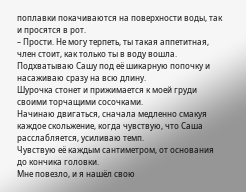поплавки покачиваются на поверхности воды, так и просятся в рот.
– Прости. Не могу терпеть, ты такая аппетитная, член стоит, как только ты в воду вошла.
Подхватываю Сашу под её шикарную попочку и насаживаю сразу на всю длину.
Шурочка стонет и прижимается к моей груди своими торчащими сосочками.
Начинаю двигаться, сначала медленно смакуя каждое скольжение, когда чувствую, что Саша расслабляется, усиливаю темп.
Чувствую её каждым сантиметром, от основания до кончика головки.
Мне повезло, и я нашёл свою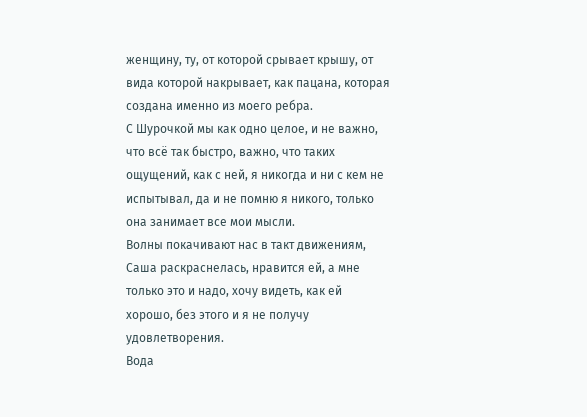женщину, ту, от которой срывает крышу, от вида которой накрывает, как пацана, которая создана именно из моего ребра.
С Шурочкой мы как одно целое, и не важно, что всё так быстро, важно, что таких ощущений, как с ней, я никогда и ни с кем не испытывал, да и не помню я никого, только она занимает все мои мысли.
Волны покачивают нас в такт движениям, Саша раскраснелась, нравится ей, а мне только это и надо, хочу видеть, как ей хорошо, без этого и я не получу удовлетворения.
Вода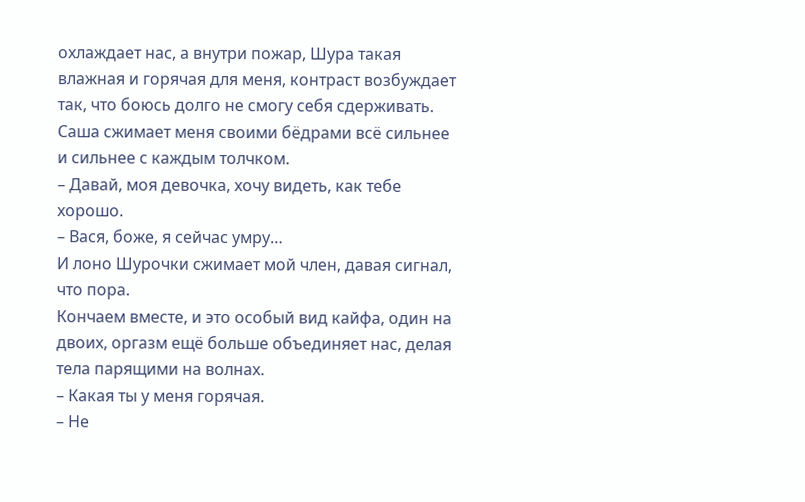охлаждает нас, а внутри пожар, Шура такая влажная и горячая для меня, контраст возбуждает так, что боюсь долго не смогу себя сдерживать.
Саша сжимает меня своими бёдрами всё сильнее и сильнее с каждым толчком.
– Давай, моя девочка, хочу видеть, как тебе хорошо.
– Вася, боже, я сейчас умру…
И лоно Шурочки сжимает мой член, давая сигнал, что пора.
Кончаем вместе, и это особый вид кайфа, один на двоих, оргазм ещё больше объединяет нас, делая тела парящими на волнах.
– Какая ты у меня горячая.
– Не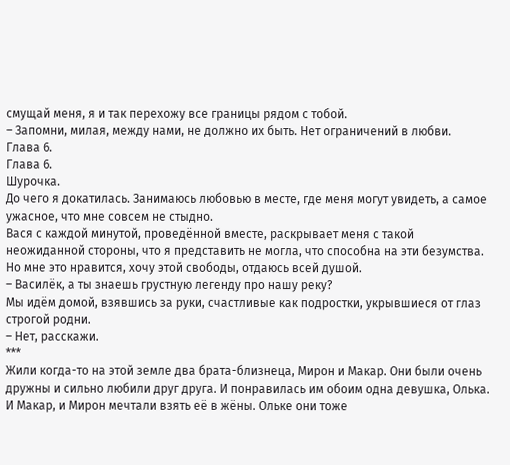смущай меня, я и так перехожу все границы рядом с тобой.
– Запомни, милая, между нами, не должно их быть. Нет ограничений в любви.
Глава 6.
Глава 6.
Шурочка.
До чего я докатилась. Занимаюсь любовью в месте, где меня могут увидеть, а самое ужасное, что мне совсем не стыдно.
Вася с каждой минутой, проведённой вместе, раскрывает меня с такой неожиданной стороны, что я представить не могла, что способна на эти безумства.
Но мне это нравится, хочу этой свободы, отдаюсь всей душой.
– Василёк, а ты знаешь грустную легенду про нашу реку?
Мы идём домой, взявшись за руки, счастливые как подростки, укрывшиеся от глаз строгой родни.
– Нет, расскажи.
***
Жили когда-то на этой земле два брата-близнеца, Мирон и Макар. Они были очень дружны и сильно любили друг друга. И понравилась им обоим одна девушка, Олька.
И Макар, и Мирон мечтали взять её в жёны. Ольке они тоже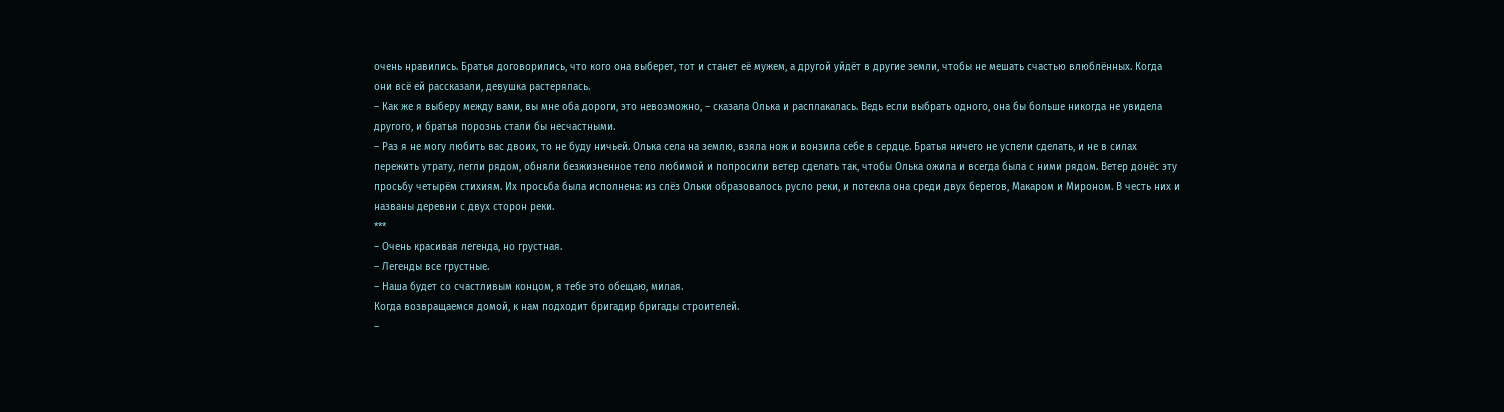очень нравились. Братья договорились, что кого она выберет, тот и станет её мужем, а другой уйдёт в другие земли, чтобы не мешать счастью влюблённых. Когда они всё ей рассказали, девушка растерялась.
– Как же я выберу между вами, вы мне оба дороги, это невозможно, – сказала Олька и расплакалась. Ведь если выбрать одного, она бы больше никогда не увидела другого, и братья порознь стали бы несчастными.
– Раз я не могу любить вас двоих, то не буду ничьей. Олька села на землю, взяла нож и вонзила себе в сердце. Братья ничего не успели сделать, и не в силах пережить утрату, легли рядом, обняли безжизненное тело любимой и попросили ветер сделать так, чтобы Олька ожила и всегда была с ними рядом. Ветер донёс эту просьбу четырём стихиям. Их просьба была исполнена: из слёз Ольки образовалось русло реки, и потекла она среди двух берегов, Макаром и Мироном. В честь них и названы деревни с двух сторон реки.
***
– Очень красивая легенда, но грустная.
– Легенды все грустные.
– Наша будет со счастливым концом, я тебе это обещаю, милая.
Когда возвращаемся домой, к нам подходит бригадир бригады строителей.
–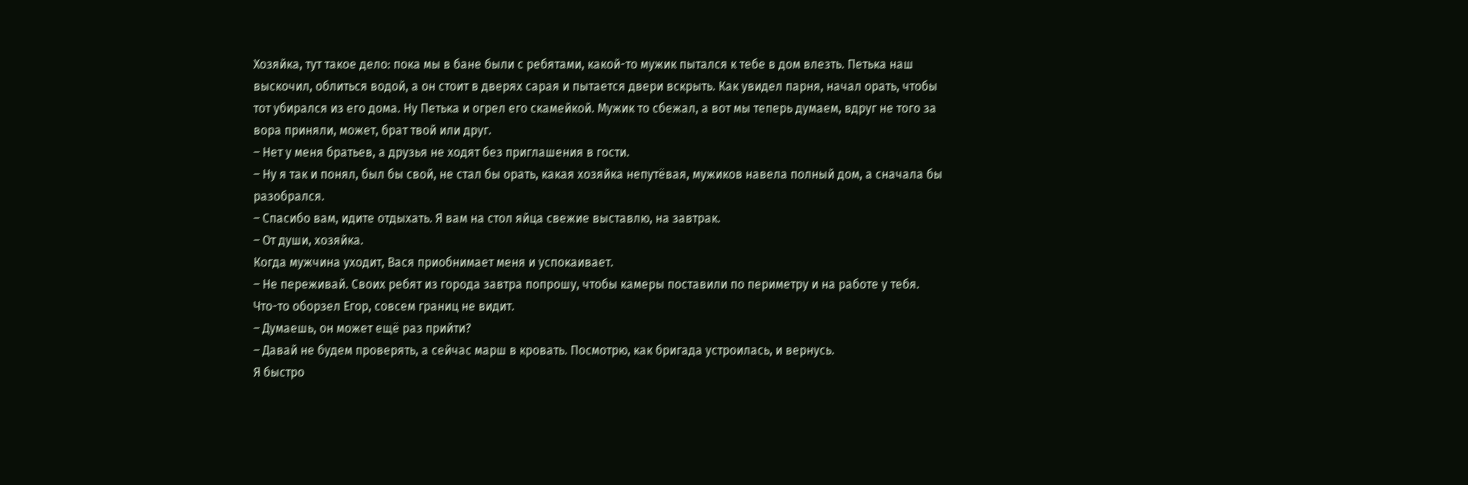Хозяйка, тут такое дело: пока мы в бане были с ребятами, какой-то мужик пытался к тебе в дом влезть. Петька наш выскочил, облиться водой, а он стоит в дверях сарая и пытается двери вскрыть. Как увидел парня, начал орать, чтобы тот убирался из его дома. Ну Петька и огрел его скамейкой. Мужик то сбежал, а вот мы теперь думаем, вдруг не того за вора приняли, может, брат твой или друг.
– Нет у меня братьев, а друзья не ходят без приглашения в гости.
– Ну я так и понял, был бы свой, не стал бы орать, какая хозяйка непутёвая, мужиков навела полный дом, а сначала бы разобрался.
– Спасибо вам, идите отдыхать. Я вам на стол яйца свежие выставлю, на завтрак.
– От души, хозяйка.
Когда мужчина уходит, Вася приобнимает меня и успокаивает.
– Не переживай. Своих ребят из города завтра попрошу, чтобы камеры поставили по периметру и на работе у тебя. Что-то оборзел Егор, совсем границ не видит.
– Думаешь, он может ещё раз прийти?
– Давай не будем проверять, а сейчас марш в кровать. Посмотрю, как бригада устроилась, и вернусь.
Я быстро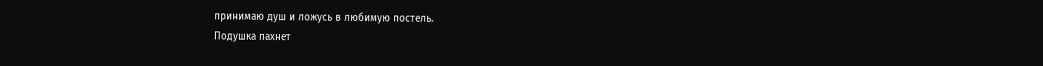принимаю душ и ложусь в любимую постель.
Подушка пахнет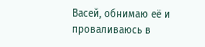Васей, обнимаю её и проваливаюсь в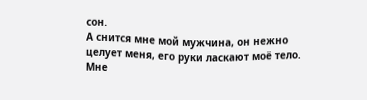сон.
А снится мне мой мужчина, он нежно целует меня, его руки ласкают моё тело.
Мне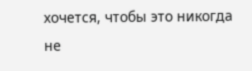хочется, чтобы это никогда не